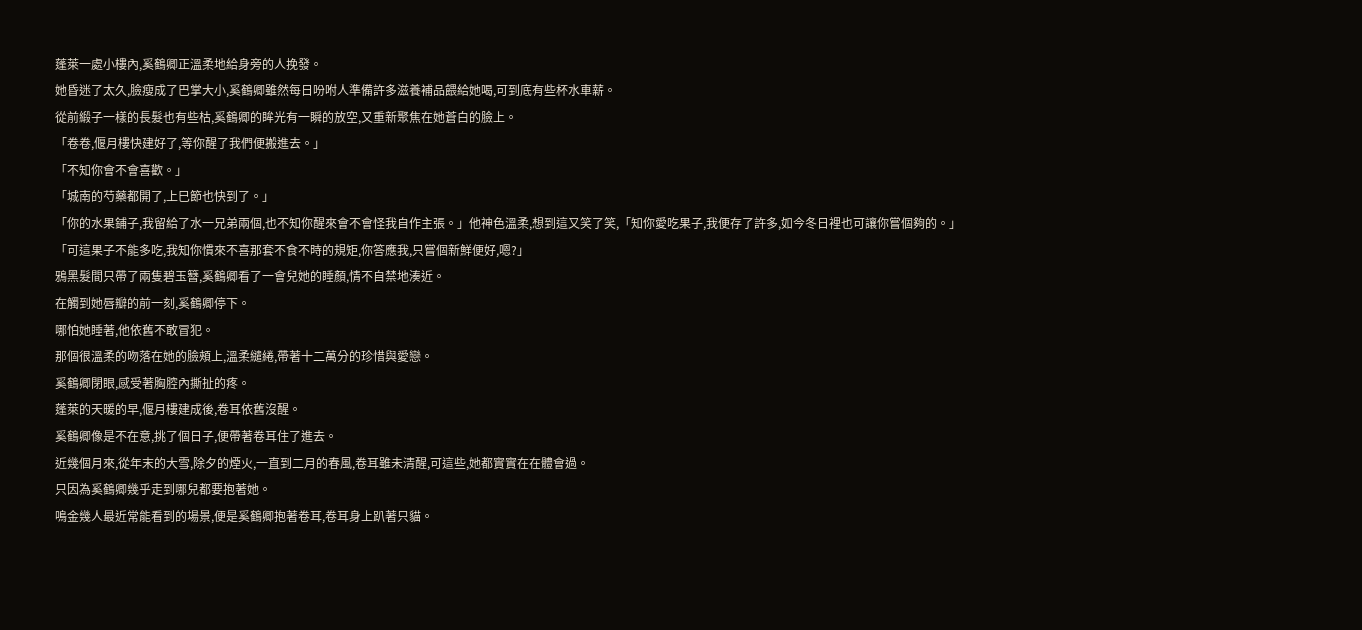蓬萊一處小樓內,奚鶴卿正溫柔地給身旁的人挽發。
她昏迷了太久,臉瘦成了巴掌大小,奚鶴卿雖然每日吩咐人準備許多滋養補品餵給她喝,可到底有些杯水車薪。
從前緞子一樣的長髮也有些枯,奚鶴卿的眸光有一瞬的放空,又重新聚焦在她蒼白的臉上。
「卷卷,偃月樓快建好了,等你醒了我們便搬進去。」
「不知你會不會喜歡。」
「城南的芍藥都開了,上巳節也快到了。」
「你的水果鋪子,我留給了水一兄弟兩個,也不知你醒來會不會怪我自作主張。」他神色溫柔,想到這又笑了笑,「知你愛吃果子,我便存了許多,如今冬日裡也可讓你嘗個夠的。」
「可這果子不能多吃,我知你慣來不喜那套不食不時的規矩,你答應我,只嘗個新鮮便好,嗯?」
鴉黑髮間只帶了兩隻碧玉簪,奚鶴卿看了一會兒她的睡顏,情不自禁地湊近。
在觸到她唇瓣的前一刻,奚鶴卿停下。
哪怕她睡著,他依舊不敢冒犯。
那個很溫柔的吻落在她的臉頰上,溫柔繾綣,帶著十二萬分的珍惜與愛戀。
奚鶴卿閉眼,感受著胸腔內撕扯的疼。
蓬萊的天暖的早,偃月樓建成後,卷耳依舊沒醒。
奚鶴卿像是不在意,挑了個日子,便帶著卷耳住了進去。
近幾個月來,從年末的大雪,除夕的煙火,一直到二月的春風,卷耳雖未清醒,可這些,她都實實在在體會過。
只因為奚鶴卿幾乎走到哪兒都要抱著她。
鳴金幾人最近常能看到的場景,便是奚鶴卿抱著卷耳,卷耳身上趴著只貓。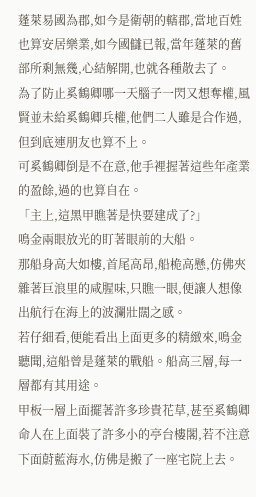蓬萊易國為郡,如今是衛朝的轄郡,當地百姓也算安居樂業,如今國讎已報,當年蓬萊的舊部所剩無幾,心結解開,也就各種散去了。
為了防止奚鶴卿哪一天腦子一閃又想奪權,風賢並未給奚鶴卿兵權,他們二人雖是合作過,但到底連朋友也算不上。
可奚鶴卿倒是不在意,他手裡握著這些年產業的盈餘,過的也算自在。
「主上,這黑甲瞧著是快要建成了?」
鳴金兩眼放光的盯著眼前的大船。
那船身高大如樓,首尾高昂,船桅高懸,仿佛夾雜著巨浪里的咸腥味,只瞧一眼,便讓人想像出航行在海上的波瀾壯闊之感。
若仔細看,便能看出上面更多的精緻來,鳴金聽聞,這船曾是蓬萊的戰船。船高三層,每一層都有其用途。
甲板一層上面擺著許多珍貴花草,甚至奚鶴卿命人在上面裝了許多小的亭台樓閣,若不注意下面蔚藍海水,仿佛是搬了一座宅院上去。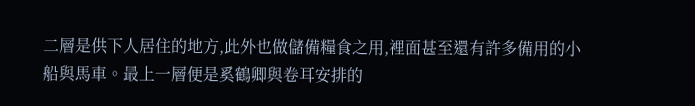二層是供下人居住的地方,此外也做儲備糧食之用,裡面甚至還有許多備用的小船與馬車。最上一層便是奚鶴卿與卷耳安排的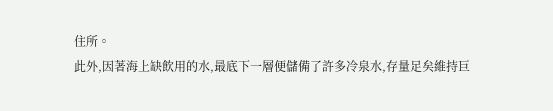住所。
此外,因著海上缺飲用的水,最底下一層便儲備了許多冷泉水,存量足矣維持巨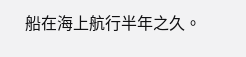船在海上航行半年之久。